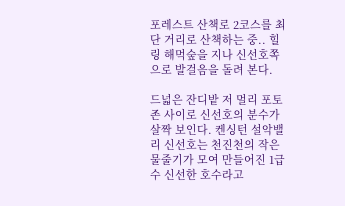포레스트 산책로 2코스를 최단 거리로 산책하는 중.. 힐링 해먹숲을 지나 신선호쪽으로 발걸음을 돌려 본다.

드넓은 잔디밭 저 멀리 포토존 사이로 신선호의 분수가 살짝 보인다. 켄싱턴 설악밸리 신선호는 천진천의 작은 물줄기가 모여 만들어진 1급수 신선한 호수라고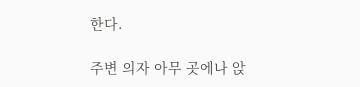한다.

주변 의자 아무 곳에나 앉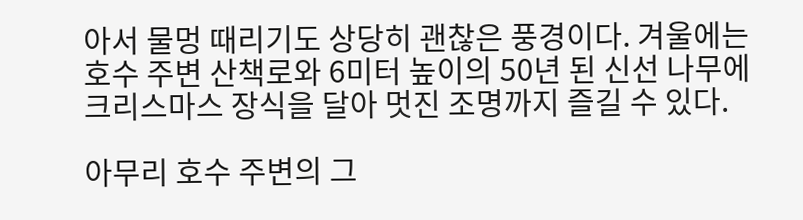아서 물멍 때리기도 상당히 괜찮은 풍경이다. 겨울에는 호수 주변 산책로와 6미터 높이의 50년 된 신선 나무에 크리스마스 장식을 달아 멋진 조명까지 즐길 수 있다.

아무리 호수 주변의 그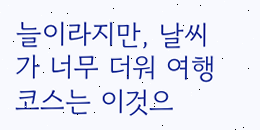늘이라지만, 날씨가 너무 더워 여행 코스는 이것으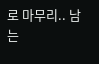로 마무리.. 남는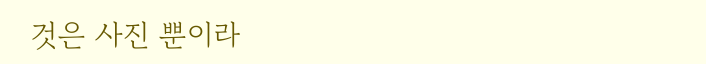것은 사진 뿐이라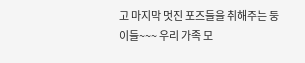고 마지막 멋진 포즈들을 취해주는 둥이들~~~ 우리 가족 모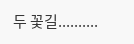두 꽃길..........